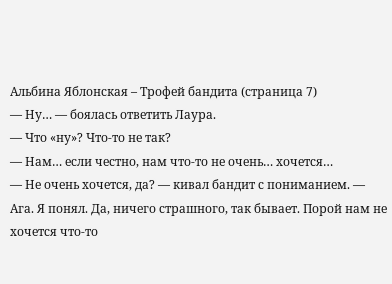Альбина Яблонская – Трофей бандита (страница 7)
— Ну… — боялась ответить Лаура.
— Что «ну»? Что-то не так?
— Нам… если честно, нам что-то не очень… хочется…
— Не очень хочется, да? — кивал бандит с пониманием. — Ага. Я понял. Да, ничего страшного, так бывает. Порой нам не хочется что-то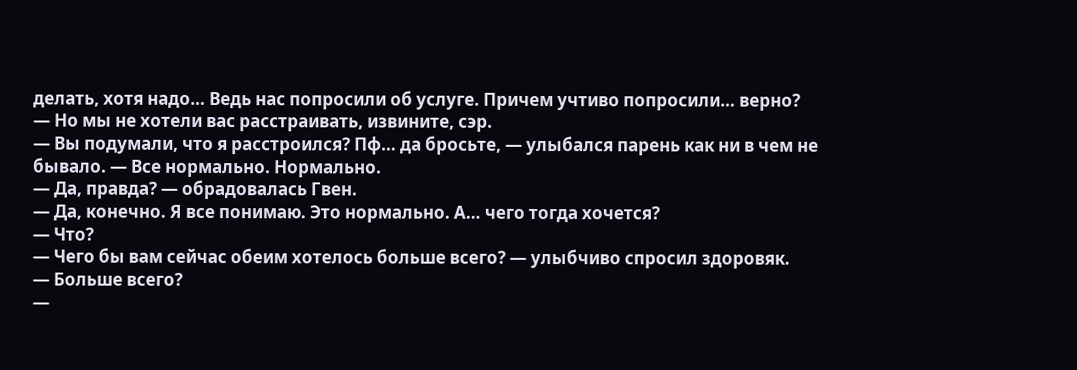делать, хотя надо… Ведь нас попросили об услуге. Причем учтиво попросили… верно?
— Но мы не хотели вас расстраивать, извините, сэр.
— Вы подумали, что я расстроился? Пф… да бросьте, — улыбался парень как ни в чем не бывало. — Все нормально. Нормально.
— Да, правда? — обрадовалась Гвен.
— Да, конечно. Я все понимаю. Это нормально. А… чего тогда хочется?
— Что?
— Чего бы вам сейчас обеим хотелось больше всего? — улыбчиво спросил здоровяк.
— Больше всего?
—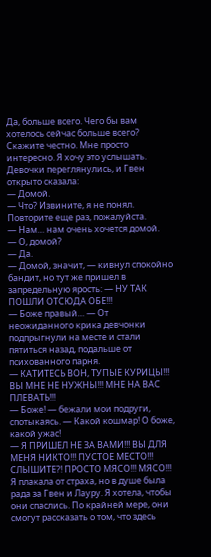Да, больше всего. Чего бы вам хотелось сейчас больше всего? Скажите честно. Мне просто интересно. Я хочу это услышать.
Девочки переглянулись, и Гвен открыто сказала:
— Домой.
— Что? Извините, я не понял. Повторите еще раз, пожалуйста.
— Нам… нам очень хочется домой.
— О, домой?
— Да.
— Домой, значит, — кивнул спокойно бандит, но тут же пришел в запредельную ярость: — НУ ТАК ПОШЛИ ОТСЮДА ОБЕ!!!
— Боже правый… — От неожиданного крика девчонки подпрыгнули на месте и стали пятиться назад, подальше от психованного парня.
— КАТИТЕСЬ ВОН, ТУПЫЕ КУРИЦЫ!!! ВЫ МНЕ НЕ НУЖНЫ!!! МНЕ НА ВАС ПЛЕВАТЬ!!!
— Боже! — бежали мои подруги, спотыкаясь. — Какой кошмар! О боже, какой ужас!
— Я ПРИШЕЛ НЕ ЗА ВАМИ!!! ВЫ ДЛЯ МЕНЯ НИКТО!!! ПУСТОЕ МЕСТО!!! СЛЫШИТЕ?! ПРОСТО МЯСО!!! МЯСО!!!
Я плакала от страха, но в душе была рада за Гвен и Лауру. Я хотела, чтобы они спаслись. По крайней мере, они смогут рассказать о том, что здесь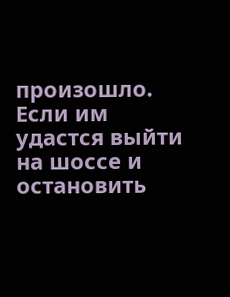произошло. Если им удастся выйти на шоссе и остановить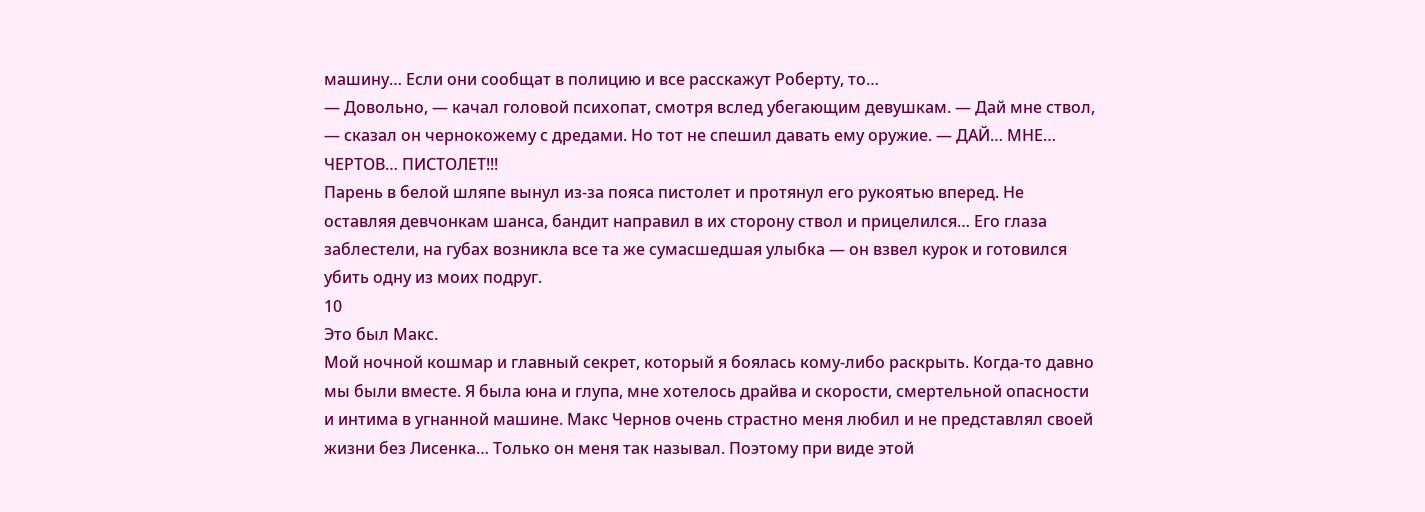машину… Если они сообщат в полицию и все расскажут Роберту, то…
— Довольно, — качал головой психопат, смотря вслед убегающим девушкам. — Дай мне ствол, — сказал он чернокожему с дредами. Но тот не спешил давать ему оружие. — ДАЙ… МНЕ… ЧЕРТОВ… ПИСТОЛЕТ!!!
Парень в белой шляпе вынул из-за пояса пистолет и протянул его рукоятью вперед. Не оставляя девчонкам шанса, бандит направил в их сторону ствол и прицелился… Его глаза заблестели, на губах возникла все та же сумасшедшая улыбка — он взвел курок и готовился убить одну из моих подруг.
10
Это был Макс.
Мой ночной кошмар и главный секрет, который я боялась кому-либо раскрыть. Когда-то давно мы были вместе. Я была юна и глупа, мне хотелось драйва и скорости, смертельной опасности и интима в угнанной машине. Макс Чернов очень страстно меня любил и не представлял своей жизни без Лисенка… Только он меня так называл. Поэтому при виде этой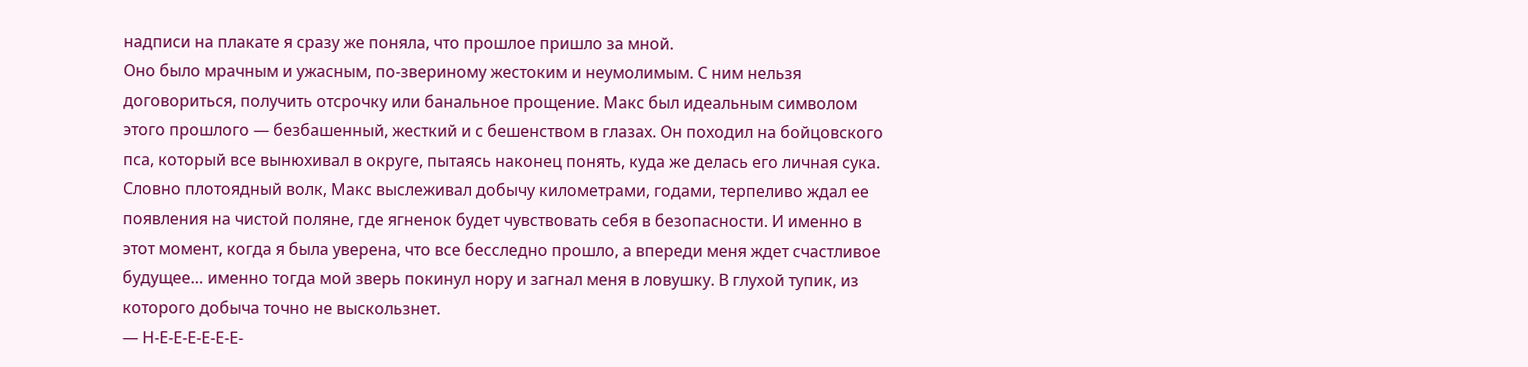надписи на плакате я сразу же поняла, что прошлое пришло за мной.
Оно было мрачным и ужасным, по-звериному жестоким и неумолимым. С ним нельзя договориться, получить отсрочку или банальное прощение. Макс был идеальным символом этого прошлого — безбашенный, жесткий и с бешенством в глазах. Он походил на бойцовского пса, который все вынюхивал в округе, пытаясь наконец понять, куда же делась его личная сука.
Словно плотоядный волк, Макс выслеживал добычу километрами, годами, терпеливо ждал ее появления на чистой поляне, где ягненок будет чувствовать себя в безопасности. И именно в этот момент, когда я была уверена, что все бесследно прошло, а впереди меня ждет счастливое будущее… именно тогда мой зверь покинул нору и загнал меня в ловушку. В глухой тупик, из которого добыча точно не выскользнет.
— Н-Е-Е-Е-Е-Е-Е-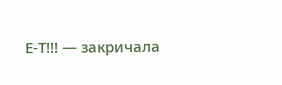Е-Т!!! — закричала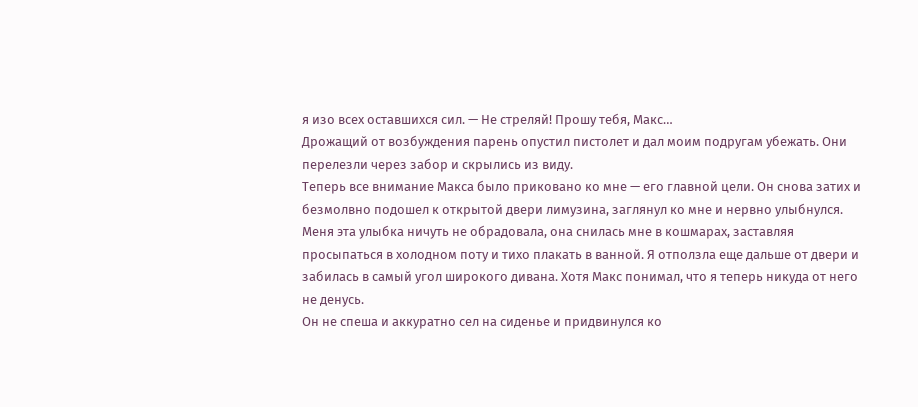я изо всех оставшихся сил. — Не стреляй! Прошу тебя, Макс…
Дрожащий от возбуждения парень опустил пистолет и дал моим подругам убежать. Они перелезли через забор и скрылись из виду.
Теперь все внимание Макса было приковано ко мне — его главной цели. Он снова затих и безмолвно подошел к открытой двери лимузина, заглянул ко мне и нервно улыбнулся.
Меня эта улыбка ничуть не обрадовала, она снилась мне в кошмарах, заставляя просыпаться в холодном поту и тихо плакать в ванной. Я отползла еще дальше от двери и забилась в самый угол широкого дивана. Хотя Макс понимал, что я теперь никуда от него не денусь.
Он не спеша и аккуратно сел на сиденье и придвинулся ко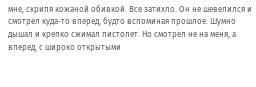мне, скрипя кожаной обивкой. Все затихло. Он не шевелился и смотрел куда-то вперед, будто вспоминая прошлое. Шумно дышал и крепко сжимал пистолет. Но смотрел не на меня, а вперед, с широко открытыми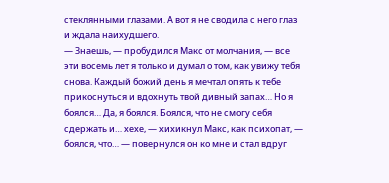стеклянными глазами. А вот я не сводила с него глаз и ждала наихудшего.
— Знаешь, — пробудился Макс от молчания, — все эти восемь лет я только и думал о том, как увижу тебя снова. Каждый божий день я мечтал опять к тебе прикоснуться и вдохнуть твой дивный запах… Но я боялся… Да, я боялся. Боялся, что не смогу себя сдержать и… хехе, — хихикнул Макс, как психопат, — боялся, что… — повернулся он ко мне и стал вдруг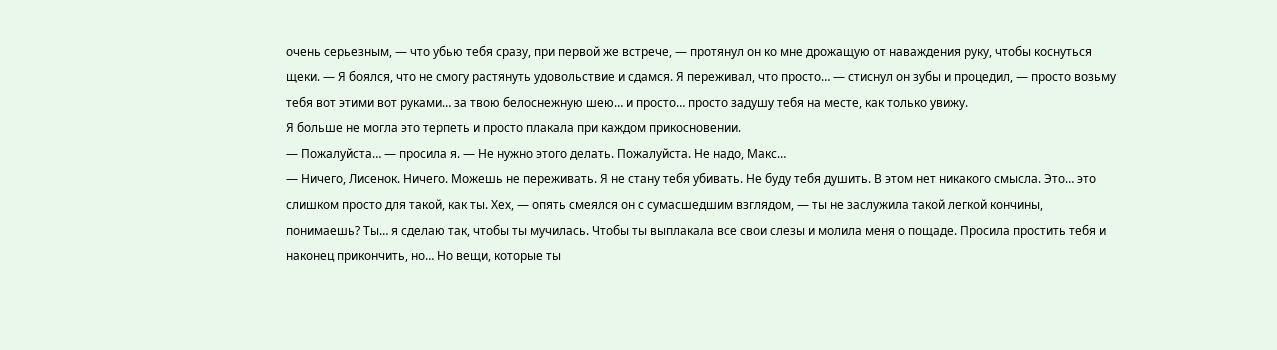очень серьезным, — что убью тебя сразу, при первой же встрече, — протянул он ко мне дрожащую от наваждения руку, чтобы коснуться щеки. — Я боялся, что не смогу растянуть удовольствие и сдамся. Я переживал, что просто… — стиснул он зубы и процедил, — просто возьму тебя вот этими вот руками… за твою белоснежную шею… и просто… просто задушу тебя на месте, как только увижу.
Я больше не могла это терпеть и просто плакала при каждом прикосновении.
— Пожалуйста… — просила я. — Не нужно этого делать. Пожалуйста. Не надо, Макс…
— Ничего, Лисенок. Ничего. Можешь не переживать. Я не стану тебя убивать. Не буду тебя душить. В этом нет никакого смысла. Это… это слишком просто для такой, как ты. Хех, — опять смеялся он с сумасшедшим взглядом, — ты не заслужила такой легкой кончины, понимаешь? Ты… я сделаю так, чтобы ты мучилась. Чтобы ты выплакала все свои слезы и молила меня о пощаде. Просила простить тебя и наконец прикончить, но… Но вещи, которые ты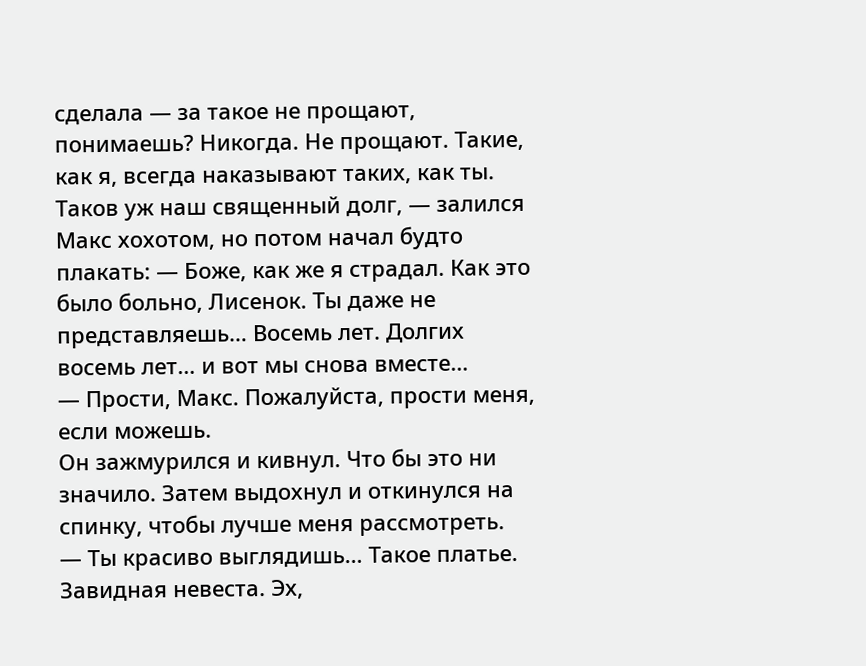сделала — за такое не прощают, понимаешь? Никогда. Не прощают. Такие, как я, всегда наказывают таких, как ты. Таков уж наш священный долг, — залился Макс хохотом, но потом начал будто плакать: — Боже, как же я страдал. Как это было больно, Лисенок. Ты даже не представляешь… Восемь лет. Долгих восемь лет… и вот мы снова вместе…
— Прости, Макс. Пожалуйста, прости меня, если можешь.
Он зажмурился и кивнул. Что бы это ни значило. Затем выдохнул и откинулся на спинку, чтобы лучше меня рассмотреть.
— Ты красиво выглядишь… Такое платье. Завидная невеста. Эх,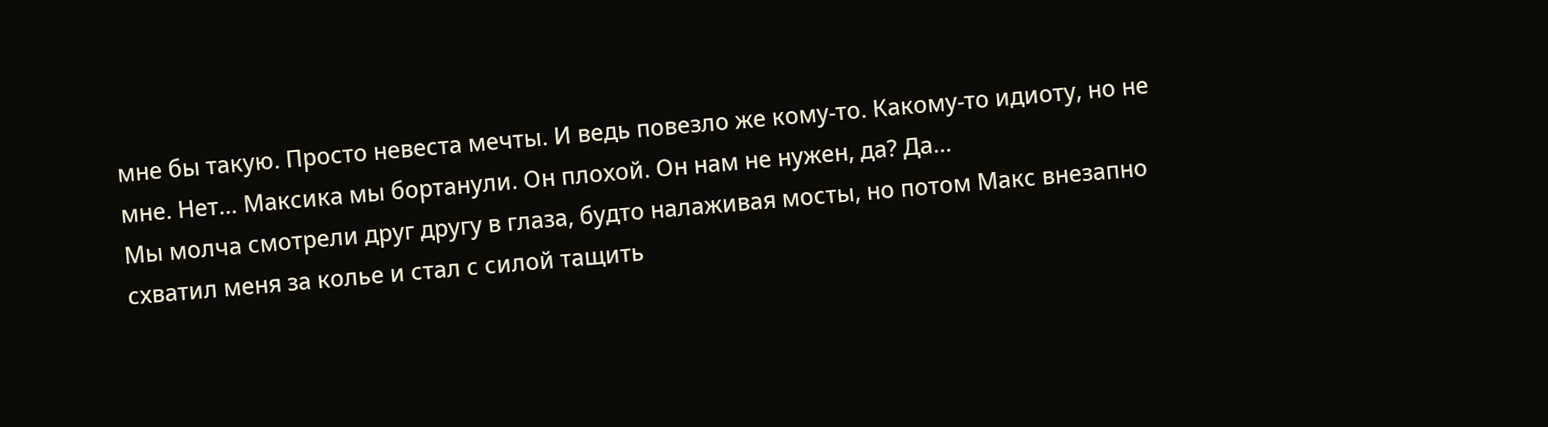мне бы такую. Просто невеста мечты. И ведь повезло же кому-то. Какому-то идиоту, но не мне. Нет… Максика мы бортанули. Он плохой. Он нам не нужен, да? Да…
Мы молча смотрели друг другу в глаза, будто налаживая мосты, но потом Макс внезапно схватил меня за колье и стал с силой тащить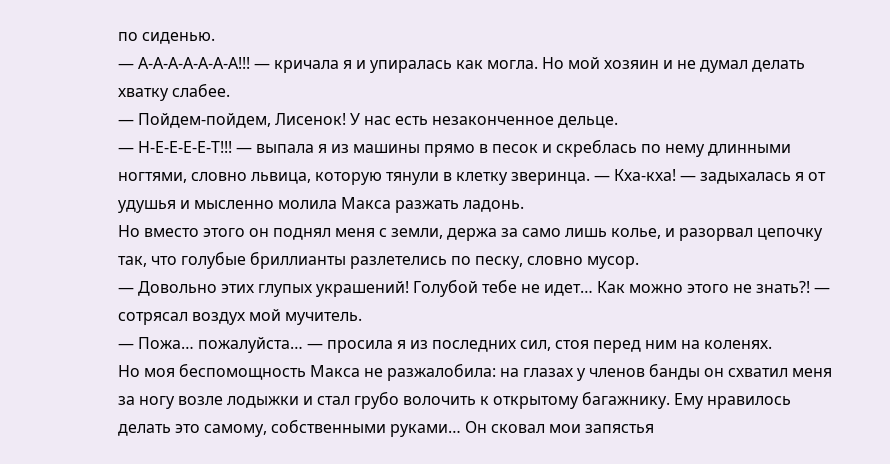по сиденью.
— А-А-А-А-А-А-А!!! — кричала я и упиралась как могла. Но мой хозяин и не думал делать хватку слабее.
— Пойдем-пойдем, Лисенок! У нас есть незаконченное дельце.
— Н-Е-Е-Е-Е-Т!!! — выпала я из машины прямо в песок и скреблась по нему длинными ногтями, словно львица, которую тянули в клетку зверинца. — Кха-кха! — задыхалась я от удушья и мысленно молила Макса разжать ладонь.
Но вместо этого он поднял меня с земли, держа за само лишь колье, и разорвал цепочку так, что голубые бриллианты разлетелись по песку, словно мусор.
— Довольно этих глупых украшений! Голубой тебе не идет… Как можно этого не знать?! — сотрясал воздух мой мучитель.
— Пожа… пожалуйста… — просила я из последних сил, стоя перед ним на коленях.
Но моя беспомощность Макса не разжалобила: на глазах у членов банды он схватил меня за ногу возле лодыжки и стал грубо волочить к открытому багажнику. Ему нравилось делать это самому, собственными руками… Он сковал мои запястья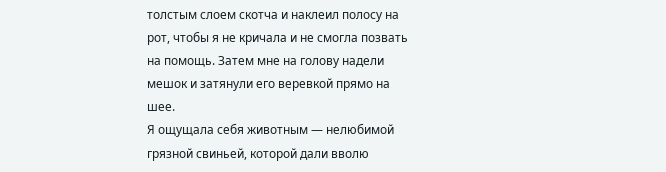толстым слоем скотча и наклеил полосу на рот, чтобы я не кричала и не смогла позвать на помощь. Затем мне на голову надели мешок и затянули его веревкой прямо на шее.
Я ощущала себя животным — нелюбимой грязной свиньей, которой дали вволю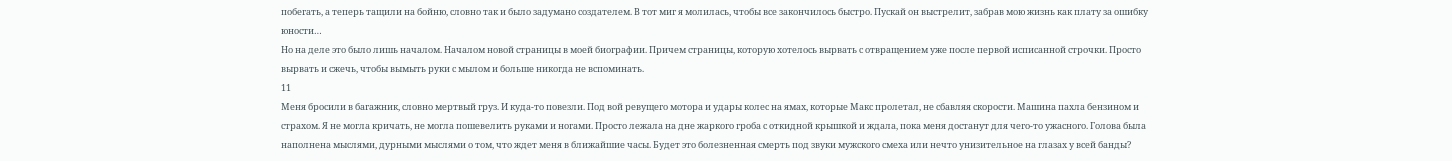побегать, а теперь тащили на бойню, словно так и было задумано создателем. В тот миг я молилась, чтобы все закончилось быстро. Пускай он выстрелит, забрав мою жизнь как плату за ошибку юности…
Но на деле это было лишь началом. Началом новой страницы в моей биографии. Причем страницы, которую хотелось вырвать с отвращением уже после первой исписанной строчки. Просто вырвать и сжечь, чтобы вымыть руки с мылом и больше никогда не вспоминать.
11
Меня бросили в багажник, словно мертвый груз. И куда-то повезли. Под вой ревущего мотора и удары колес на ямах, которые Макс пролетал, не сбавляя скорости. Машина пахла бензином и страхом. Я не могла кричать, не могла пошевелить руками и ногами. Просто лежала на дне жаркого гроба с откидной крышкой и ждала, пока меня достанут для чего-то ужасного. Голова была наполнена мыслями, дурными мыслями о том, что ждет меня в ближайшие часы. Будет это болезненная смерть под звуки мужского смеха или нечто унизительное на глазах у всей банды?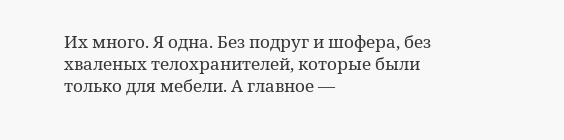Их много. Я одна. Без подруг и шофера, без хваленых телохранителей, которые были только для мебели. А главное —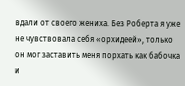вдали от своего жениха. Без Роберта я уже не чувствовала себя «орхидеей», только он мог заставить меня порхать как бабочка и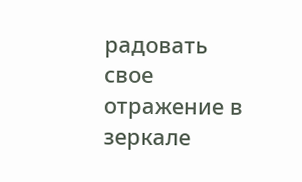радовать свое отражение в зеркале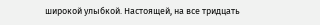широкой улыбкой. Настоящей, на все тридцать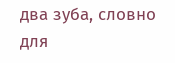два зуба, словно для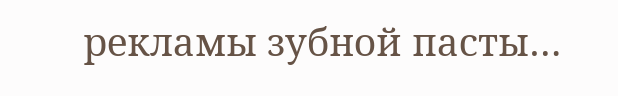рекламы зубной пасты…